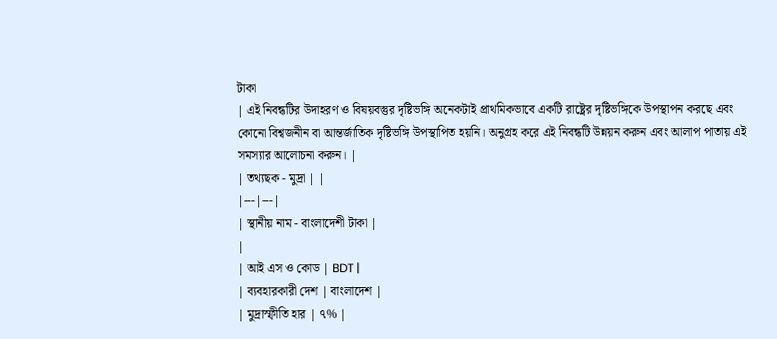টাকা
| এই নিবন্ধটির উদাহরণ ও বিষয়বস্তুর দৃষ্টিভঙ্গি অনেকটাই প্রাথমিকভাবে একটি রাষ্ট্রের দৃষ্টিভঙ্গিকে উপস্থাপন করছে এবং কোনো বিশ্বজনীন বা আন্তর্জাতিক দৃষ্টিভঙ্গি উপস্থাপিত হয়নি। অনুগ্রহ করে এই নিবন্ধটি উন্নয়ন করুন এবং আলাপ পাতায় এই সমস্যার আলোচনা করুন। |
| তথ্যছক - মুদ্রা | |
|---|---|
| স্থানীয় নাম - বাংলাদেশী টাকা |
|
| আই এস ও কোড | BDT |
| ব্যবহারকারী দেশ | বাংলাদেশ |
| মুদ্রাস্ফীতি হার | ৭% |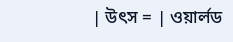| উৎস = | ওয়ার্লড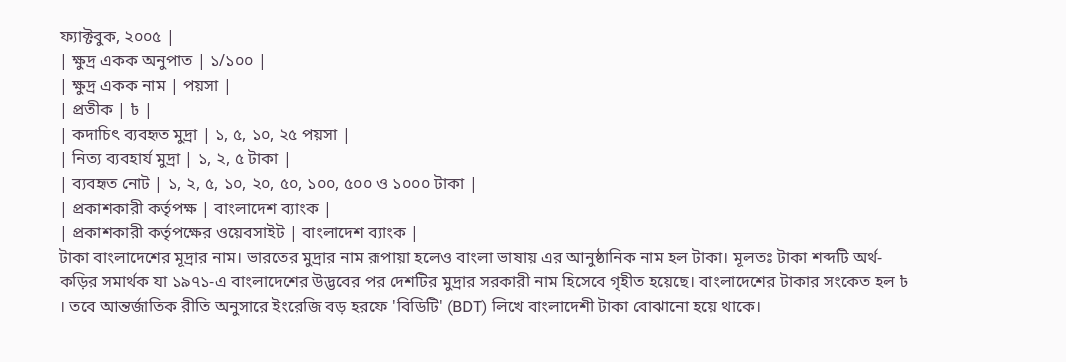ফ্যাক্টবুক, ২০০৫ |
| ক্ষুদ্র একক অনুপাত | ১/১০০ |
| ক্ষুদ্র একক নাম | পয়সা |
| প্রতীক | ৳ |
| কদাচিৎ ব্যবহৃত মুদ্রা | ১, ৫, ১০, ২৫ পয়সা |
| নিত্য ব্যবহার্য মুদ্রা | ১, ২, ৫ টাকা |
| ব্যবহৃত নোট | ১, ২, ৫, ১০, ২০, ৫০, ১০০, ৫০০ ও ১০০০ টাকা |
| প্রকাশকারী কর্তৃপক্ষ | বাংলাদেশ ব্যাংক |
| প্রকাশকারী কর্তৃপক্ষের ওয়েবসাইট | বাংলাদেশ ব্যাংক |
টাকা বাংলাদেশের মূদ্রার নাম। ভারতের মুদ্রার নাম রূপায়া হলেও বাংলা ভাষায় এর আনুষ্ঠানিক নাম হল টাকা। মূলতঃ টাকা শব্দটি অর্থ-কড়ির সমার্থক যা ১৯৭১-এ বাংলাদেশের উদ্ভবের পর দেশটির মুদ্রার সরকারী নাম হিসেবে গৃহীত হয়েছে। বাংলাদেশের টাকার সংকেত হল ৳ । তবে আন্তর্জাতিক রীতি অনুসারে ইংরেজি বড় হরফে 'বিডিটি' (BDT) লিখে বাংলাদেশী টাকা বোঝানো হয়ে থাকে।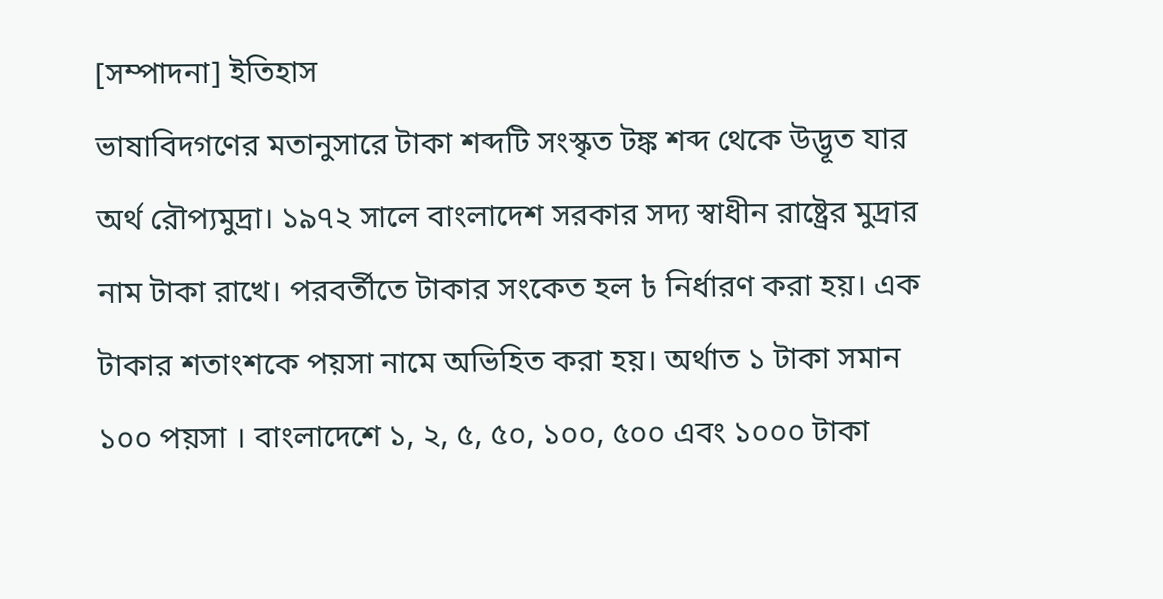[সম্পাদনা] ইতিহাস
ভাষাবিদগণের মতানুসারে টাকা শব্দটি সংস্কৃত টঙ্ক শব্দ থেকে উদ্ভূত যার অর্থ রৌপ্যমুদ্রা। ১৯৭২ সালে বাংলাদেশ সরকার সদ্য স্বাধীন রাষ্ট্রের মুদ্রার নাম টাকা রাখে। পরবর্তীতে টাকার সংকেত হল ৳ নির্ধারণ করা হয়। এক টাকার শতাংশকে পয়সা নামে অভিহিত করা হয়। অর্থাত ১ টাকা সমান ১০০ পয়সা । বাংলাদেশে ১, ২, ৫, ৫০, ১০০, ৫০০ এবং ১০০০ টাকা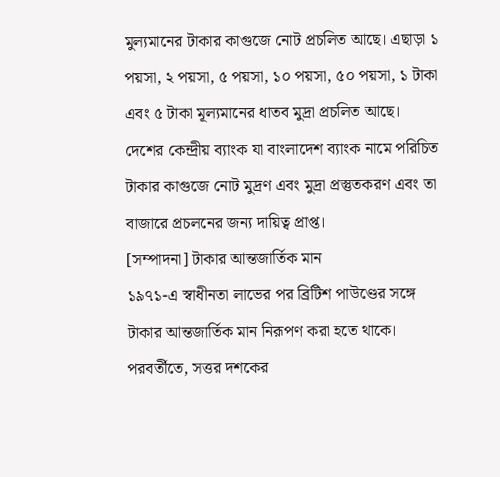মুল্যমানের টাকার কাগুজে নোট প্রচলিত আছে। এছাড়া ১ পয়সা, ২ পয়সা, ৫ পয়সা, ১০ পয়সা, ৫০ পয়সা, ১ টাকা এবং ৫ টাকা মূল্যমানের ধাতব মুদ্রা প্রচলিত আছে। দেশের কেন্দ্রীয় ব্যাংক যা বাংলাদেশ ব্যাংক নামে পরিচিত টাকার কাগুজে নোট মুদ্রণ এবং মুদ্রা প্রস্তুতকরণ এবং তা বাজারে প্রচলনের জন্য দায়িত্ব প্রাপ্ত।
[সম্পাদনা] টাকার আন্তজার্তিক মান
১৯৭১-এ স্বাধীনতা লাভের পর ব্রিটিশ পাউণ্ডের সঙ্গে টাকার আন্তজার্তিক মান নিরূপণ করা হতে থাকে। পরবর্তীতে, সত্তর দশকের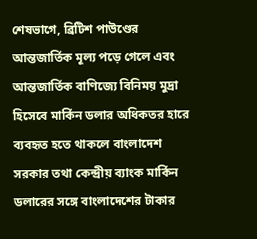শেষভাগে, ব্রিটিশ পাউণ্ডের আন্তজার্তিক মূল্য পড়ে গেলে এবং আন্তজার্তিক বাণিজ্যে বিনিময় মুদ্রা হিসেবে মার্কিন ডলার অধিকতর হারে ব্যবহৃত হতে থাকলে বাংলাদেশ সরকার তথা কেন্দ্রীয় ব্যাংক মার্কিন ডলারের সঙ্গে বাংলাদেশের টাকার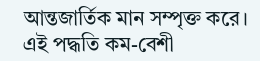আন্তজার্তিক মান সম্পৃক্ত করে। এই পদ্ধতি কম-বেশী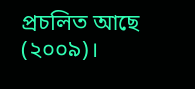প্রচলিত আছে (২০০৯)।